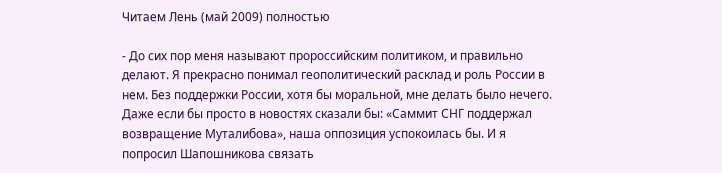Читаем Лень (май 2009) полностью

- До сих пор меня называют пророссийским политиком, и правильно делают. Я прекрасно понимал геополитический расклад и роль России в нем. Без поддержки России, хотя бы моральной, мне делать было нечего. Даже если бы просто в новостях сказали бы: «Саммит СНГ поддержал возвращение Муталибова», наша оппозиция успокоилась бы. И я попросил Шапошникова связать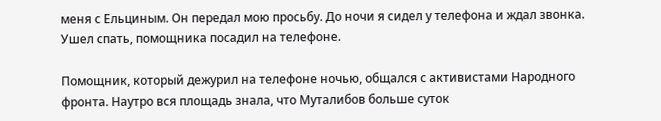меня с Ельциным. Он передал мою просьбу. До ночи я сидел у телефона и ждал звонка. Ушел спать, помощника посадил на телефоне.

Помощник, который дежурил на телефоне ночью, общался с активистами Народного фронта. Наутро вся площадь знала, что Муталибов больше суток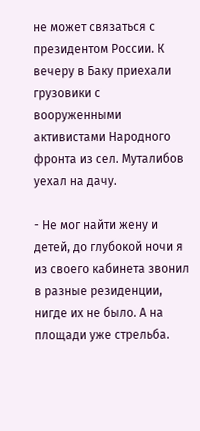не может связаться с президентом России. К вечеру в Баку приехали грузовики с вооруженными активистами Народного фронта из сел. Муталибов уехал на дачу.

- Не мог найти жену и детей, до глубокой ночи я из своего кабинета звонил в разные резиденции, нигде их не было. А на площади уже стрельба.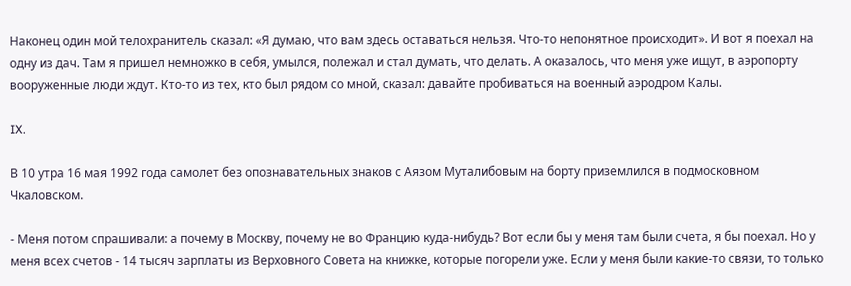Наконец один мой телохранитель сказал: «Я думаю, что вам здесь оставаться нельзя. Что-то непонятное происходит». И вот я поехал на одну из дач. Там я пришел немножко в себя, умылся, полежал и стал думать, что делать. А оказалось, что меня уже ищут, в аэропорту вооруженные люди ждут. Кто-то из тех, кто был рядом со мной, сказал: давайте пробиваться на военный аэродром Калы.

IX.

В 10 утра 16 мая 1992 года самолет без опознавательных знаков с Аязом Муталибовым на борту приземлился в подмосковном Чкаловском.

- Меня потом спрашивали: а почему в Москву, почему не во Францию куда-нибудь? Вот если бы у меня там были счета, я бы поехал. Но у меня всех счетов - 14 тысяч зарплаты из Верховного Совета на книжке, которые погорели уже. Если у меня были какие-то связи, то только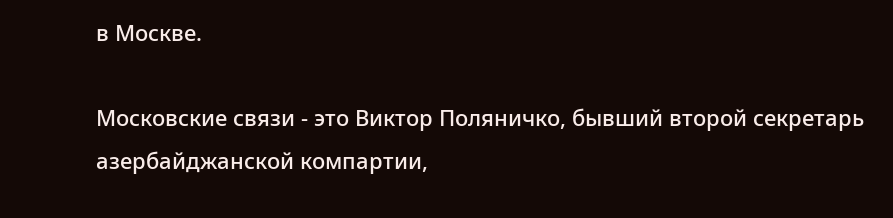в Москве.

Московские связи - это Виктор Поляничко, бывший второй секретарь азербайджанской компартии,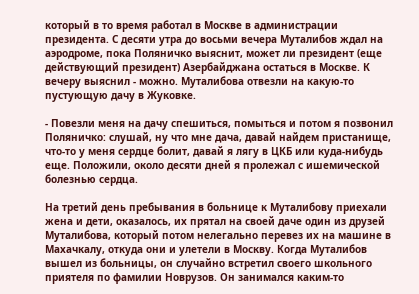который в то время работал в Москве в администрации президента. С десяти утра до восьми вечера Муталибов ждал на аэродроме, пока Поляничко выяснит, может ли президент (еще действующий президент) Азербайджана остаться в Москве. К вечеру выяснил - можно. Муталибова отвезли на какую-то пустующую дачу в Жуковке.

- Повезли меня на дачу спешиться, помыться и потом я позвонил Поляничко: слушай, ну что мне дача, давай найдем пристанище, что-то у меня сердце болит, давай я лягу в ЦКБ или куда-нибудь еще. Положили, около десяти дней я пролежал с ишемической болезнью сердца.

На третий день пребывания в больнице к Муталибову приехали жена и дети, оказалось, их прятал на своей даче один из друзей Муталибова, который потом нелегально перевез их на машине в Махачкалу, откуда они и улетели в Москву. Когда Муталибов вышел из больницы, он случайно встретил своего школьного приятеля по фамилии Новрузов. Он занимался каким-то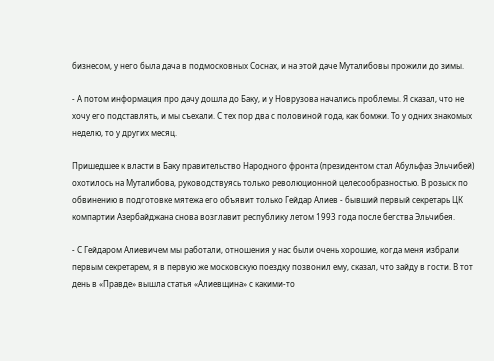бизнесом, у него была дача в подмосковных Соснах, и на этой даче Муталибовы прожили до зимы.

- А потом информация про дачу дошла до Баку, и у Новрузова начались проблемы. Я сказал, что не хочу его подставлять, и мы съехали. С тех пор два с половиной года, как бомжи. То у одних знакомых неделю, то у других месяц.

Пришедшее к власти в Баку правительство Народного фронта (президентом стал Абульфаз Эльчибей) охотилось на Муталибова, руководствуясь только революционной целесообразностью. В розыск по обвинению в подготовке мятежа его объявит только Гейдар Алиев - бывший первый секретарь ЦК компартии Азербайджана снова возглавит республику летом 1993 года после бегства Эльчибея.

- С Гейдаром Алиевичем мы работали, отношения у нас были очень хорошие, когда меня избрали первым секретарем, я в первую же московскую поездку позвонил ему, сказал, что зайду в гости. В тот день в «Правде» вышла статья «Алиевщина» с какими-то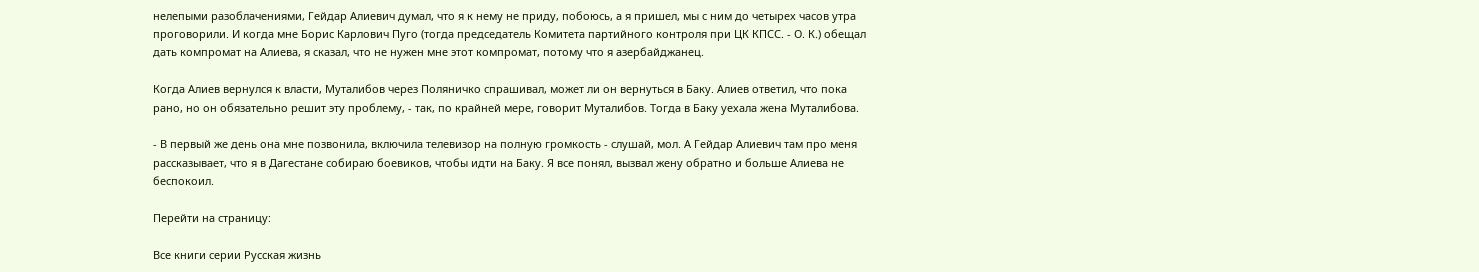нелепыми разоблачениями, Гейдар Алиевич думал, что я к нему не приду, побоюсь, а я пришел, мы с ним до четырех часов утра проговорили. И когда мне Борис Карлович Пуго (тогда председатель Комитета партийного контроля при ЦК КПСС. - О. К.) обещал дать компромат на Алиева, я сказал, что не нужен мне этот компромат, потому что я азербайджанец.

Когда Алиев вернулся к власти, Муталибов через Поляничко спрашивал, может ли он вернуться в Баку. Алиев ответил, что пока рано, но он обязательно решит эту проблему, - так, по крайней мере, говорит Муталибов. Тогда в Баку уехала жена Муталибова.

- В первый же день она мне позвонила, включила телевизор на полную громкость - слушай, мол. А Гейдар Алиевич там про меня рассказывает, что я в Дагестане собираю боевиков, чтобы идти на Баку. Я все понял, вызвал жену обратно и больше Алиева не беспокоил.

Перейти на страницу:

Все книги серии Русская жизнь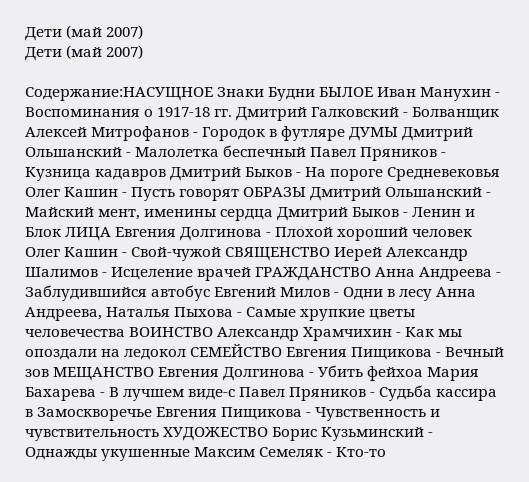Дети (май 2007)
Дети (май 2007)

Содержание:НАСУЩНОЕ Знаки Будни БЫЛОЕ Иван Манухин - Воспоминания о 1917-18 гг. Дмитрий Галковский - Болванщик Алексей Митрофанов - Городок в футляре ДУМЫ Дмитрий Ольшанский - Малолетка беспечный Павел Пряников - Кузница кадавров Дмитрий Быков - На пороге Средневековья Олег Кашин - Пусть говорят ОБРАЗЫ Дмитрий Ольшанский - Майский мент, именины сердца Дмитрий Быков - Ленин и Блок ЛИЦА Евгения Долгинова - Плохой хороший человек Олег Кашин - Свой-чужой СВЯЩЕНСТВО Иерей Александр Шалимов - Исцеление врачей ГРАЖДАНСТВО Анна Андреева - Заблудившийся автобус Евгений Милов - Одни в лесу Анна Андреева, Наталья Пыхова - Самые хрупкие цветы человечества ВОИНСТВО Александр Храмчихин - Как мы опоздали на ледокол СЕМЕЙСТВО Евгения Пищикова - Вечный зов МЕЩАНСТВО Евгения Долгинова - Убить фейхоа Мария Бахарева - В лучшем виде-с Павел Пряников - Судьба кассира в Замоскворечье Евгения Пищикова - Чувственность и чувствительность ХУДОЖЕСТВО Борис Кузьминский - Однажды укушенные Максим Семеляк - Кто-то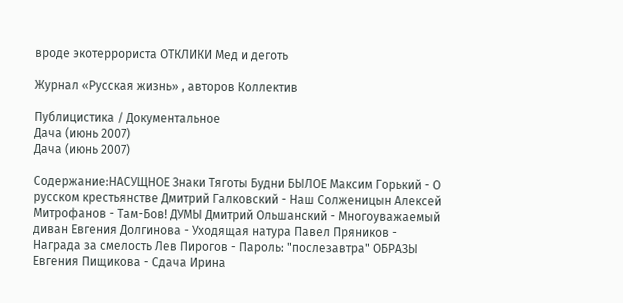вроде экотеррориста ОТКЛИКИ Мед и деготь

Журнал «Русская жизнь» , авторов Коллектив

Публицистика / Документальное
Дача (июнь 2007)
Дача (июнь 2007)

Содержание:НАСУЩНОЕ Знаки Тяготы Будни БЫЛОЕ Максим Горький - О русском крестьянстве Дмитрий Галковский - Наш Солженицын Алексей Митрофанов - Там-Бов! ДУМЫ Дмитрий Ольшанский - Многоуважаемый диван Евгения Долгинова - Уходящая натура Павел Пряников - Награда за смелость Лев Пирогов - Пароль: "послезавтра" ОБРАЗЫ Евгения Пищикова - Сдача Ирина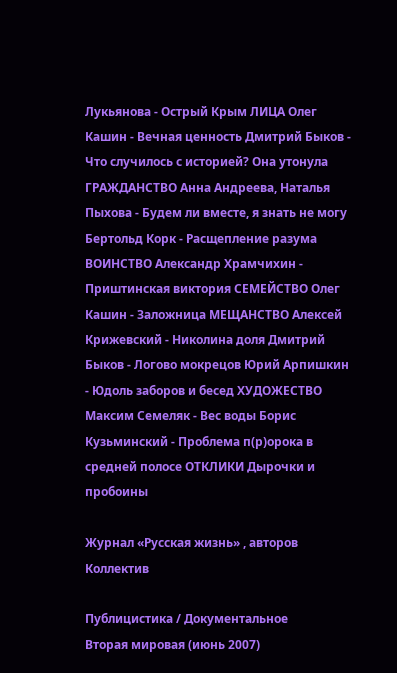Лукьянова - Острый Крым ЛИЦА Олег Кашин - Вечная ценность Дмитрий Быков - Что случилось с историей? Она утонула ГРАЖДАНСТВО Анна Андреева, Наталья Пыхова - Будем ли вместе, я знать не могу Бертольд Корк - Расщепление разума ВОИНСТВО Александр Храмчихин - Приштинская виктория СЕМЕЙСТВО Олег Кашин - Заложница МЕЩАНСТВО Алексей Крижевский - Николина доля Дмитрий Быков - Логово мокрецов Юрий Арпишкин - Юдоль заборов и бесед ХУДОЖЕСТВО Максим Семеляк - Вес воды Борис Кузьминский - Проблема п(р)орока в средней полосе ОТКЛИКИ Дырочки и пробоины

Журнал «Русская жизнь» , авторов Коллектив

Публицистика / Документальное
Вторая мировая (июнь 2007)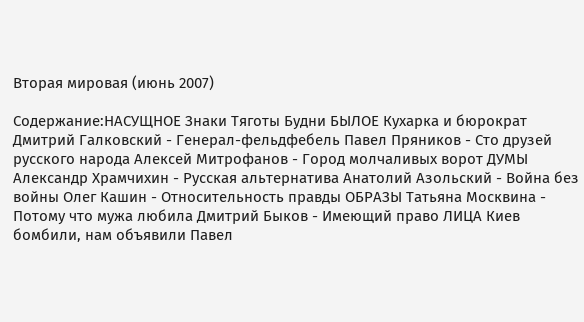Вторая мировая (июнь 2007)

Содержание:НАСУЩНОЕ Знаки Тяготы Будни БЫЛОЕ Кухарка и бюрократ Дмитрий Галковский - Генерал-фельдфебель Павел Пряников - Сто друзей русского народа Алексей Митрофанов - Город молчаливых ворот ДУМЫ Александр Храмчихин - Русская альтернатива Анатолий Азольский - Война без войны Олег Кашин - Относительность правды ОБРАЗЫ Татьяна Москвина - Потому что мужа любила Дмитрий Быков - Имеющий право ЛИЦА Киев бомбили, нам объявили Павел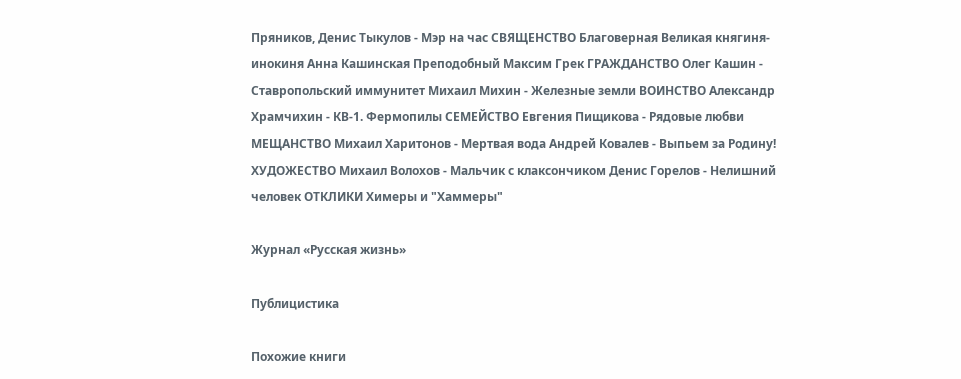Пряников, Денис Тыкулов - Мэр на час СВЯЩЕНСТВО Благоверная Великая княгиня-инокиня Анна Кашинская Преподобный Максим Грек ГРАЖДАНСТВО Олег Кашин - Ставропольский иммунитет Михаил Михин - Железные земли ВОИНСТВО Александр Храмчихин - КВ-1. Фермопилы СЕМЕЙСТВО Евгения Пищикова - Рядовые любви МЕЩАНСТВО Михаил Харитонов - Мертвая вода Андрей Ковалев - Выпьем за Родину! ХУДОЖЕСТВО Михаил Волохов - Мальчик с клаксончиком Денис Горелов - Нелишний человек ОТКЛИКИ Химеры и "Хаммеры"

Журнал «Русская жизнь»

Публицистика

Похожие книги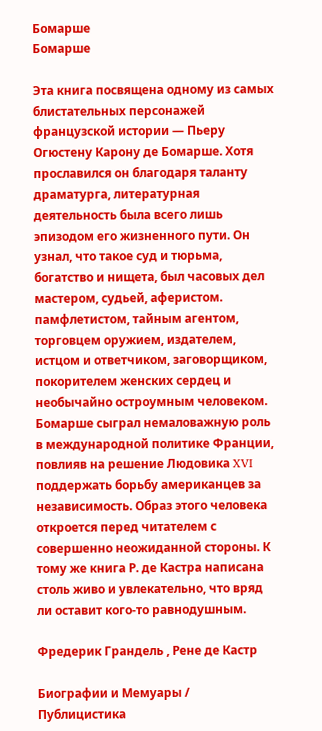Бомарше
Бомарше

Эта книга посвящена одному из самых блистательных персонажей французской истории — Пьеру Огюстену Карону де Бомарше. Хотя прославился он благодаря таланту драматурга, литературная деятельность была всего лишь эпизодом его жизненного пути. Он узнал, что такое суд и тюрьма, богатство и нищета, был часовых дел мастером, судьей, аферистом. памфлетистом, тайным агентом, торговцем оружием, издателем, истцом и ответчиком, заговорщиком, покорителем женских сердец и необычайно остроумным человеком. Бомарше сыграл немаловажную роль в международной политике Франции, повлияв на решение Людовика XVI поддержать борьбу американцев за независимость. Образ этого человека откроется перед читателем с совершенно неожиданной стороны. К тому же книга Р. де Кастра написана столь живо и увлекательно, что вряд ли оставит кого-то равнодушным.

Фредерик Грандель , Рене де Кастр

Биографии и Мемуары / Публицистика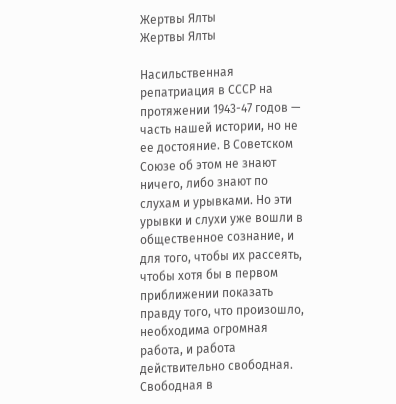Жертвы Ялты
Жертвы Ялты

Насильственная репатриация в СССР на протяжении 1943-47 годов — часть нашей истории, но не ее достояние. В Советском Союзе об этом не знают ничего, либо знают по слухам и урывками. Но эти урывки и слухи уже вошли в общественное сознание, и для того, чтобы их рассеять, чтобы хотя бы в первом приближении показать правду того, что произошло, необходима огромная работа, и работа действительно свободная. Свободная в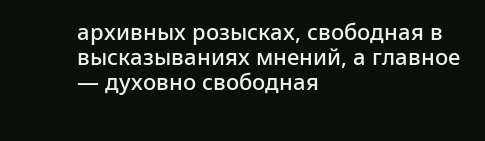архивных розысках, свободная в высказываниях мнений, а главное — духовно свободная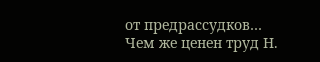от предрассудков…  Чем же ценен труд Н.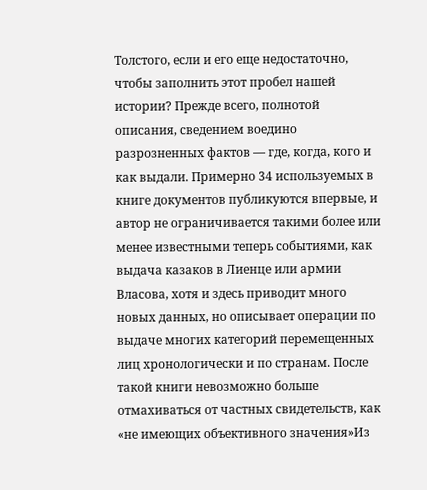Толстого, если и его еще недостаточно, чтобы заполнить этот пробел нашей истории? Прежде всего, полнотой описания, сведением воедино разрозненных фактов — где, когда, кого и как выдали. Примерно 34 используемых в книге документов публикуются впервые, и автор не ограничивается такими более или менее известными теперь событиями, как выдача казаков в Лиенце или армии Власова, хотя и здесь приводит много новых данных, но описывает операции по выдаче многих категорий перемещенных лиц хронологически и по странам. После такой книги невозможно больше отмахиваться от частных свидетельств, как «не имеющих объективного значения»Из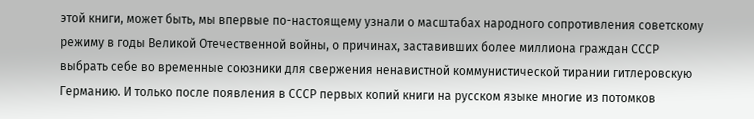этой книги, может быть, мы впервые по-настоящему узнали о масштабах народного сопротивления советскому режиму в годы Великой Отечественной войны, о причинах, заставивших более миллиона граждан СССР выбрать себе во временные союзники для свержения ненавистной коммунистической тирании гитлеровскую Германию. И только после появления в СССР первых копий книги на русском языке многие из потомков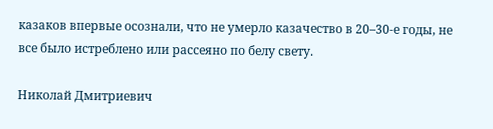казаков впервые осознали, что не умерло казачество в 20–30-е годы, не все было истреблено или рассеяно по белу свету.

Николай Дмитриевич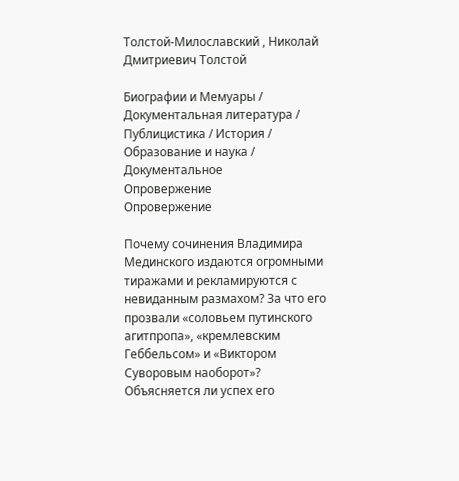Толстой-Милославский , Николай Дмитриевич Толстой

Биографии и Мемуары / Документальная литература / Публицистика / История / Образование и наука / Документальное
Опровержение
Опровержение

Почему сочинения Владимира Мединского издаются огромными тиражами и рекламируются с невиданным размахом? За что его прозвали «соловьем путинского агитпропа», «кремлевским Геббельсом» и «Виктором Суворовым наоборот»? Объясняется ли успех его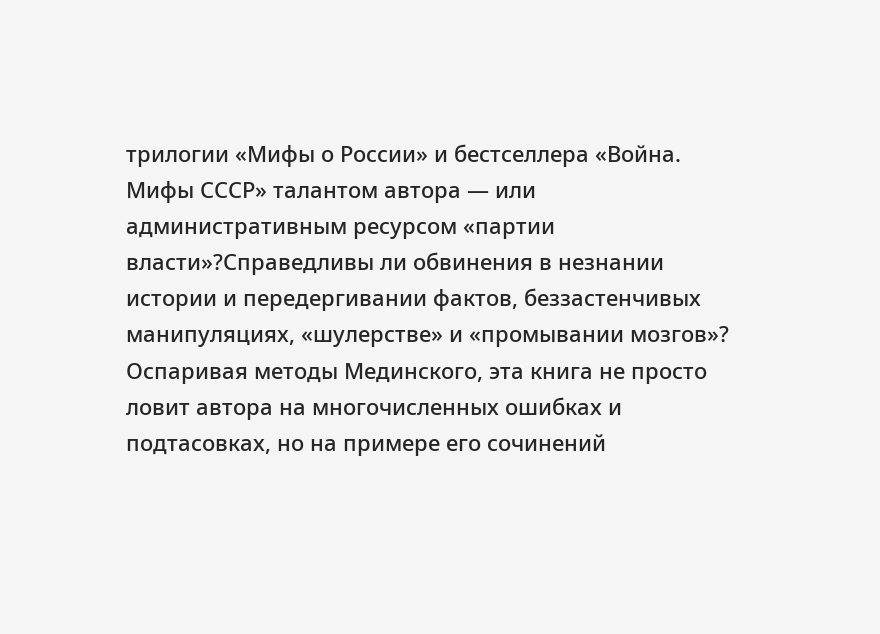трилогии «Мифы о России» и бестселлера «Война. Мифы СССР» талантом автора — или административным ресурсом «партии власти»?Справедливы ли обвинения в незнании истории и передергивании фактов, беззастенчивых манипуляциях, «шулерстве» и «промывании мозгов»? Оспаривая методы Мединского, эта книга не просто ловит автора на многочисленных ошибках и подтасовках, но на примере его сочинений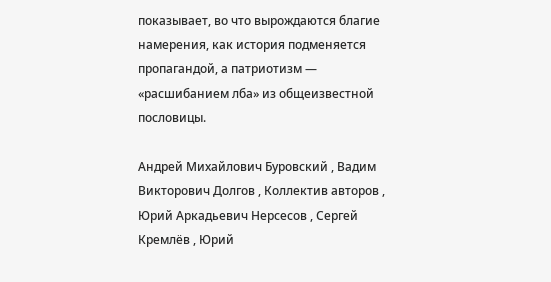показывает, во что вырождаются благие намерения, как история подменяется пропагандой, а патриотизм — «расшибанием лба» из общеизвестной пословицы.

Андрей Михайлович Буровский , Вадим Викторович Долгов , Коллектив авторов , Юрий Аркадьевич Нерсесов , Сергей Кремлёв , Юрий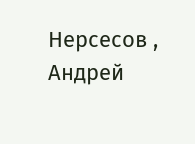Нерсесов , Андрей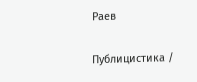Раев

Публицистика /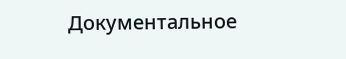Документальное